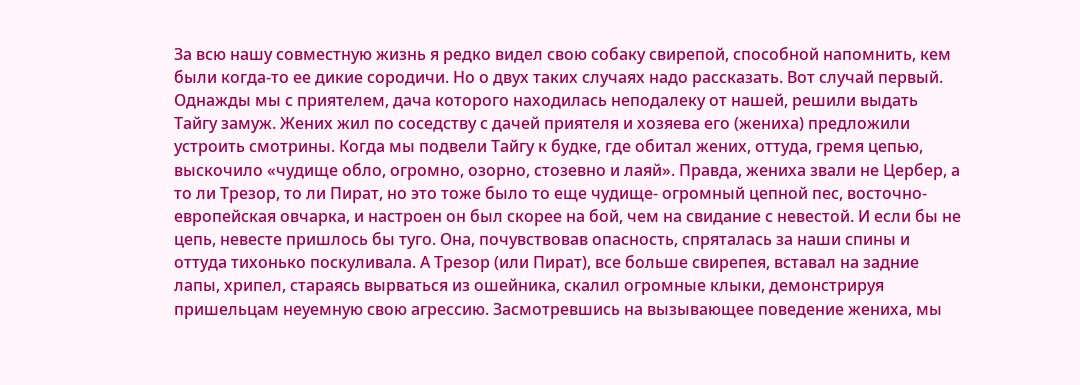За всю нашу совместную жизнь я редко видел свою собаку свирепой, способной напомнить, кем были когда-то ее дикие сородичи. Но о двух таких случаях надо рассказать. Вот случай первый. Однажды мы с приятелем, дача которого находилась неподалеку от нашей, решили выдать Тайгу замуж. Жених жил по соседству с дачей приятеля и хозяева его (жениха) предложили устроить смотрины. Когда мы подвели Тайгу к будке, где обитал жених, оттуда, гремя цепью, выскочило «чудище обло, огромно, озорно, стозевно и лаяй». Правда, жениха звали не Цербер, а то ли Трезор, то ли Пират, но это тоже было то еще чудище- огромный цепной пес, восточно- европейская овчарка, и настроен он был скорее на бой, чем на свидание с невестой. И если бы не цепь, невесте пришлось бы туго. Она, почувствовав опасность, спряталась за наши спины и оттуда тихонько поскуливала. А Трезор (или Пират), все больше свирепея, вставал на задние лапы, хрипел, стараясь вырваться из ошейника, скалил огромные клыки, демонстрируя пришельцам неуемную свою агрессию. Засмотревшись на вызывающее поведение жениха, мы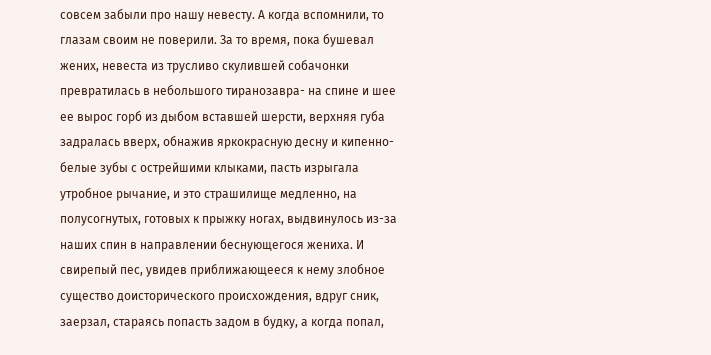совсем забыли про нашу невесту. А когда вспомнили, то глазам своим не поверили. За то время, пока бушевал жених, невеста из трусливо скулившей собачонки превратилась в небольшого тиранозавра- на спине и шее ее вырос горб из дыбом вставшей шерсти, верхняя губа задралась вверх, обнажив яркокрасную десну и кипенно- белые зубы с острейшими клыками, пасть изрыгала утробное рычание, и это страшилище медленно, на полусогнутых, готовых к прыжку ногах, выдвинулось из-за наших спин в направлении беснующегося жениха. И свирепый пес, увидев приближающееся к нему злобное существо доисторического происхождения, вдруг сник, заерзал, стараясь попасть задом в будку, а когда попал,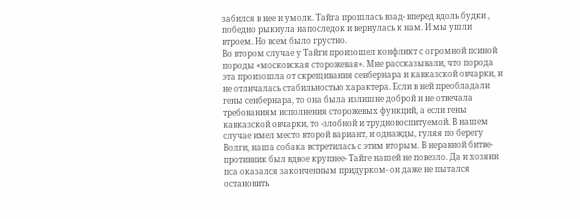забился в нее и умолк. Тайга прошлась взад- вперед вдоль будки , победно рыкнула напоследок и вернулась к нам. И мы ушли втроем. Но всем было грустно.
Во втором случае у Тайги произошел конфликт с огромной псиной породы «московская сторожевая». Мне рассказывали, что порода эта произошла от скрещивания сенбернара и кавказской овчарки, и не отличалась стабильностью характера. Если в ней преобладали гены сенбернара, то она была излишне доброй и не отвечала требованиям исполнения сторожевых функций, а если гены кавказской овчарки, то -злобной и трудновоспитуемой. В нашем случае имел место второй вариант, и однажды, гуляя по берегу Волги, наша собака встретилась с этим вторым. В неравной битве- противник был вдвое крупнее- Тайге нашей не повезло. Да и хозяин пса оказался законченным придурком- он даже не пытался остановить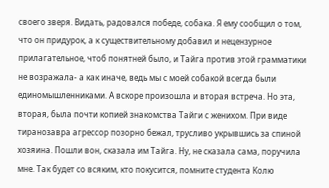своего зверя. Видать, радовался победе, собака. Я ему сообщил о том, что он придурок, а к существительному добавил и нецензурное прилагательное, чтоб понятней было, и Тайга против этой грамматики не возражала- а как иначе, ведь мы с моей собакой всегда были единомышленниками. А вскоре произошла и вторая встреча. Но эта, вторая, была почти копией знакомства Тайги с женихом. При виде тиранозавра агрессор позорно бежал, трусливо укрывшись за спиной хозяина. Пошли вон, сказала им Тайга. Ну, не сказала сама, поручила мне. Так будет со всяким, кто покусится, помните студента Колю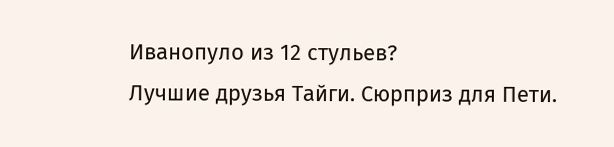Иванопуло из 12 стульев?
Лучшие друзья Тайги. Сюрприз для Пети.